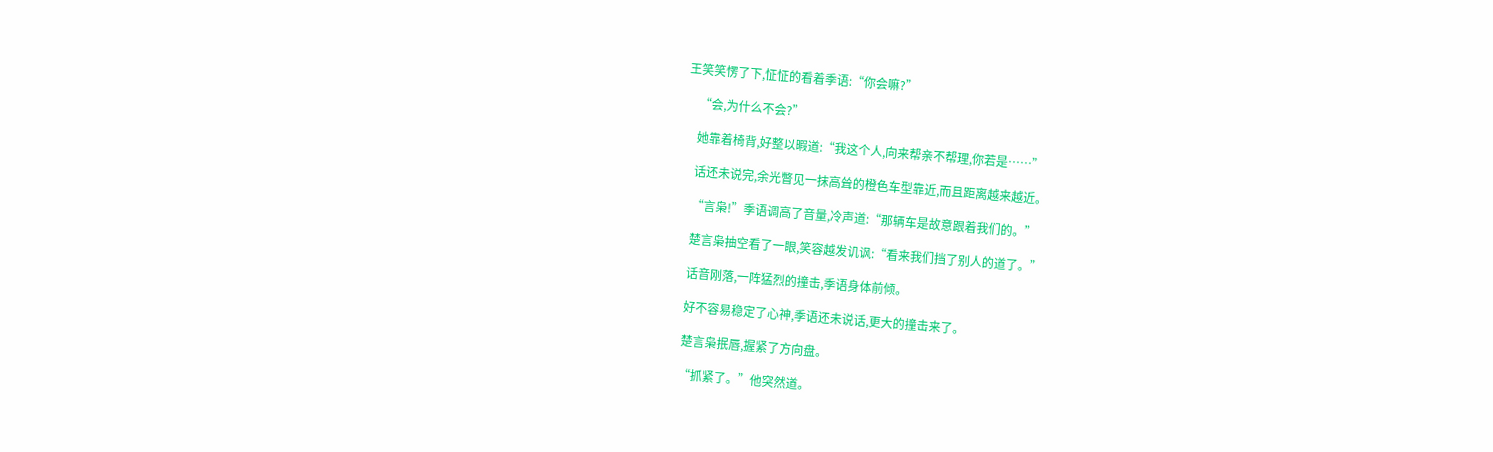王笑笑愣了下,怔怔的看着季语:“你会嘛?”

    “会,为什么不会?”

    她靠着椅背,好整以暇道:“我这个人,向来帮亲不帮理,你若是……”

    话还未说完,余光瞥见一抹高耸的橙色车型靠近,而且距离越来越近。

    “言枭!”季语调高了音量,冷声道:“那辆车是故意跟着我们的。”

    楚言枭抽空看了一眼,笑容越发讥讽:“看来我们挡了别人的道了。”

    话音刚落,一阵猛烈的撞击,季语身体前倾。

    好不容易稳定了心神,季语还未说话,更大的撞击来了。

    楚言枭抿唇,握紧了方向盘。

    “抓紧了。”他突然道。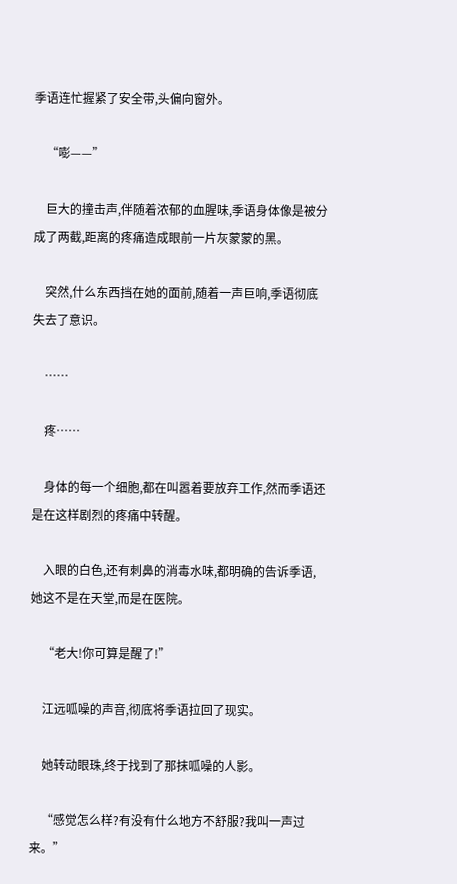季语连忙握紧了安全带,头偏向窗外。

    “嘭——”

    巨大的撞击声,伴随着浓郁的血腥味,季语身体像是被分成了两截,距离的疼痛造成眼前一片灰蒙蒙的黑。

    突然,什么东西挡在她的面前,随着一声巨响,季语彻底失去了意识。

    ……

    疼……

    身体的每一个细胞,都在叫嚣着要放弃工作,然而季语还是在这样剧烈的疼痛中转醒。

    入眼的白色,还有刺鼻的消毒水味,都明确的告诉季语,她这不是在天堂,而是在医院。

    “老大!你可算是醒了!”

    江远呱噪的声音,彻底将季语拉回了现实。

    她转动眼珠,终于找到了那抹呱噪的人影。

    “感觉怎么样?有没有什么地方不舒服?我叫一声过来。”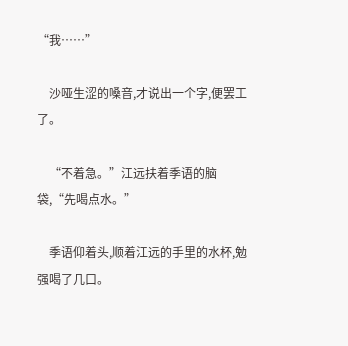“我……”

    沙哑生涩的嗓音,才说出一个字,便罢工了。

    “不着急。”江远扶着季语的脑袋,“先喝点水。”

    季语仰着头,顺着江远的手里的水杯,勉强喝了几口。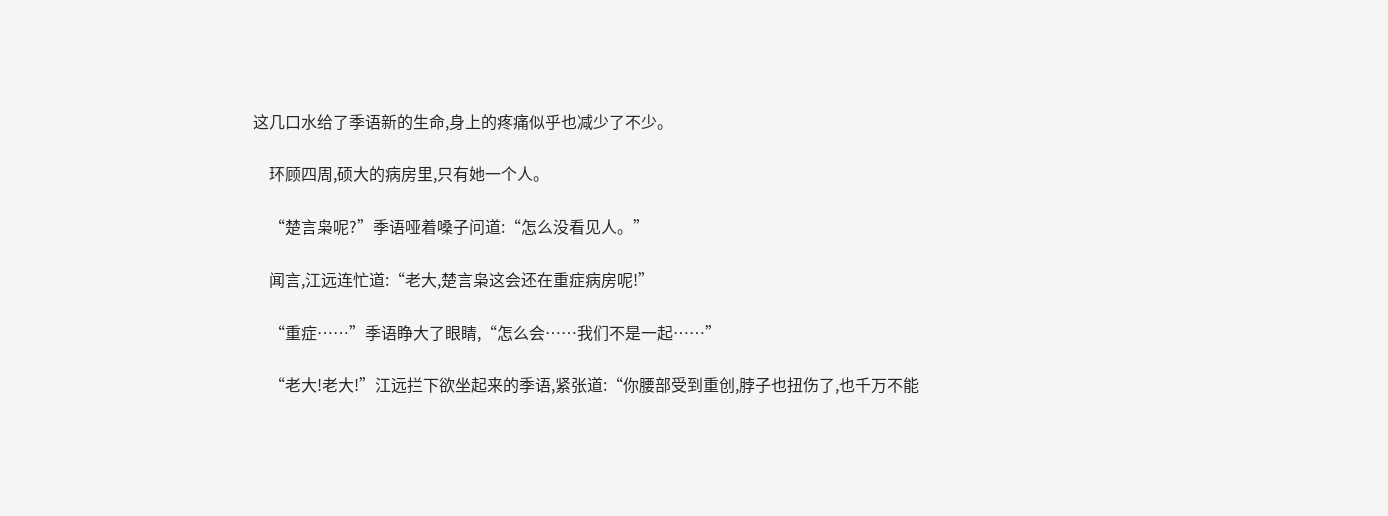这几口水给了季语新的生命,身上的疼痛似乎也减少了不少。

    环顾四周,硕大的病房里,只有她一个人。

    “楚言枭呢?”季语哑着嗓子问道:“怎么没看见人。”

    闻言,江远连忙道:“老大,楚言枭这会还在重症病房呢!”

    “重症……”季语睁大了眼睛,“怎么会……我们不是一起……”

    “老大!老大!”江远拦下欲坐起来的季语,紧张道:“你腰部受到重创,脖子也扭伤了,也千万不能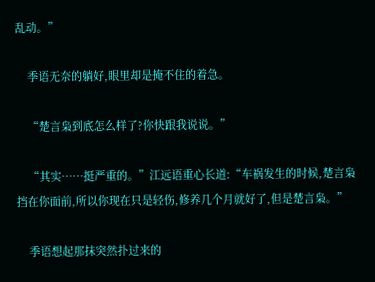乱动。”

    季语无奈的躺好,眼里却是掩不住的着急。

    “楚言枭到底怎么样了?你快跟我说说。”

    “其实……挺严重的。”江远语重心长道:“车祸发生的时候,楚言枭挡在你面前,所以你现在只是轻伤,修养几个月就好了,但是楚言枭。”

    季语想起那抹突然扑过来的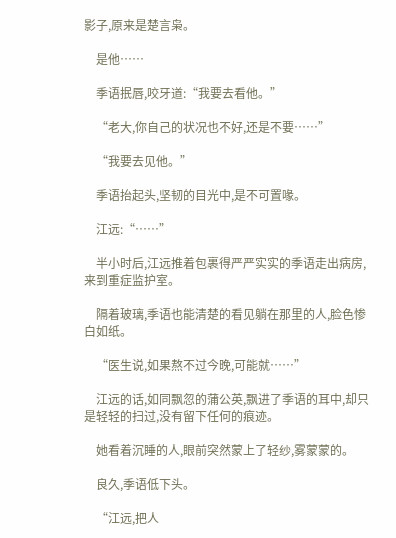影子,原来是楚言枭。

    是他……

    季语抿唇,咬牙道:“我要去看他。”

    “老大,你自己的状况也不好,还是不要……”

    “我要去见他。”

    季语抬起头,坚韧的目光中,是不可置喙。

    江远:“……”

    半小时后,江远推着包裹得严严实实的季语走出病房,来到重症监护室。

    隔着玻璃,季语也能清楚的看见躺在那里的人,脸色惨白如纸。

    “医生说,如果熬不过今晚,可能就……”

    江远的话,如同飘忽的蒲公英,飘进了季语的耳中,却只是轻轻的扫过,没有留下任何的痕迹。

    她看着沉睡的人,眼前突然蒙上了轻纱,雾蒙蒙的。

    良久,季语低下头。

    “江远,把人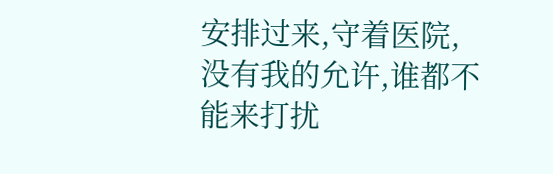安排过来,守着医院,没有我的允许,谁都不能来打扰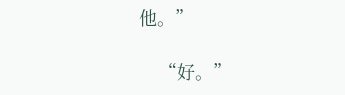他。”

    “好。”